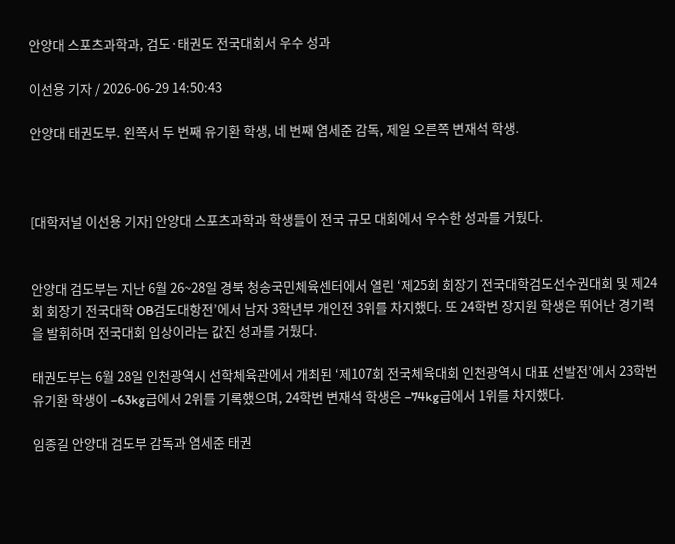안양대 스포츠과학과, 검도·태권도 전국대회서 우수 성과

이선용 기자 / 2026-06-29 14:50:43

안양대 태권도부. 왼쪽서 두 번째 유기환 학생, 네 번째 염세준 감독, 제일 오른쪽 변재석 학생.



[대학저널 이선용 기자] 안양대 스포츠과학과 학생들이 전국 규모 대회에서 우수한 성과를 거뒀다.


안양대 검도부는 지난 6월 26~28일 경북 청송국민체육센터에서 열린 ‘제25회 회장기 전국대학검도선수권대회 및 제24회 회장기 전국대학 OB검도대항전’에서 남자 3학년부 개인전 3위를 차지했다. 또 24학번 장지원 학생은 뛰어난 경기력을 발휘하며 전국대회 입상이라는 값진 성과를 거뒀다.

태권도부는 6월 28일 인천광역시 선학체육관에서 개최된 ‘제107회 전국체육대회 인천광역시 대표 선발전’에서 23학번 유기환 학생이 –63kg급에서 2위를 기록했으며, 24학번 변재석 학생은 –74kg급에서 1위를 차지했다.

임종길 안양대 검도부 감독과 염세준 태권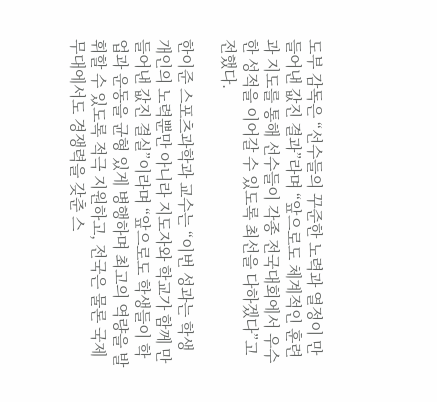도부 감독은 “선수들의 꾸준한 노력과 열정이 만들어낸 값진 결과”라며 “앞으로도 체계적인 훈련과 지도를 통해 선수들이 각종 전국대회에서 우수한 성적을 이어갈 수 있도록 최선을 다하겠다”고 전했다.

한이준 스포츠과학과 교수는 “이번 성과는 학생 개인의 노력뿐만 아니라 지도자와 학교가 함께 만들어낸 값진 결실”이라며 “앞으로도 학생들이 학업과 운동을 균형 있게 병행하며 최고의 역량을 발휘할 수 있도록 적극 지원하고, 전국은 물론 국제무대에서도 경쟁력을 갖춘 스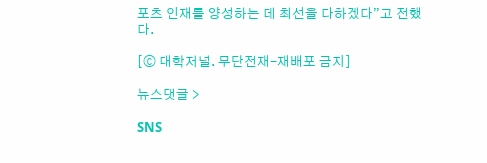포츠 인재를 양성하는 데 최선을 다하겠다”고 전했다.

[ⓒ 대학저널. 무단전재-재배포 금지]

뉴스댓글 >

SNS